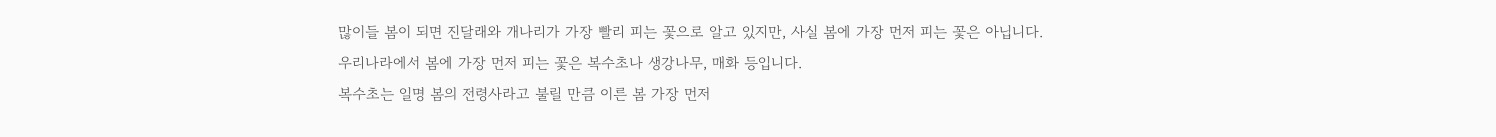많이들 봄이 되면 진달래와 개나리가 가장 빨리 피는 꽃으로 알고 있지만, 사실 봄에 가장 먼저 피는 꽃은 아닙니다.
우리나라에서 봄에 가장 먼저 피는 꽃은 복수초나 생강나무, 매화 등입니다.
복수초는 일명 봄의 전령사라고 불릴 만큼 이른 봄 가장 먼저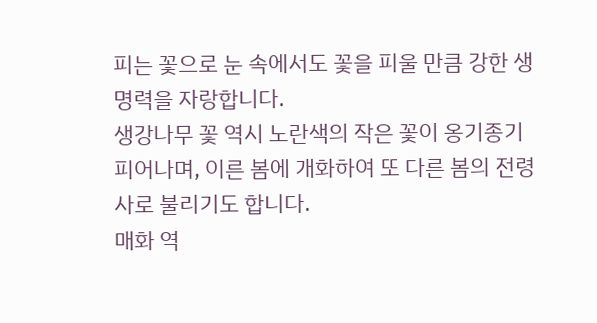피는 꽃으로 눈 속에서도 꽃을 피울 만큼 강한 생명력을 자랑합니다.
생강나무 꽃 역시 노란색의 작은 꽃이 옹기종기 피어나며, 이른 봄에 개화하여 또 다른 봄의 전령사로 불리기도 합니다.
매화 역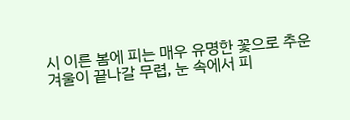시 이른 봄에 피는 매우 유명한 꽃으로 추운 겨울이 끝나갈 무렵, 눈 속에서 피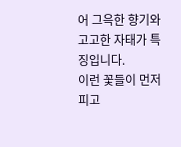어 그윽한 향기와 고고한 자태가 특징입니다.
이런 꽃들이 먼저 피고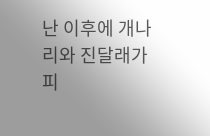난 이후에 개나리와 진달래가 피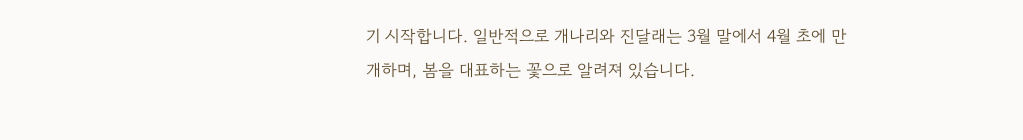기 시작합니다. 일반적으로 개나리와 진달래는 3월 말에서 4월 초에 만개하며, 봄을 대표하는 꽃으로 알려져 있습니다.